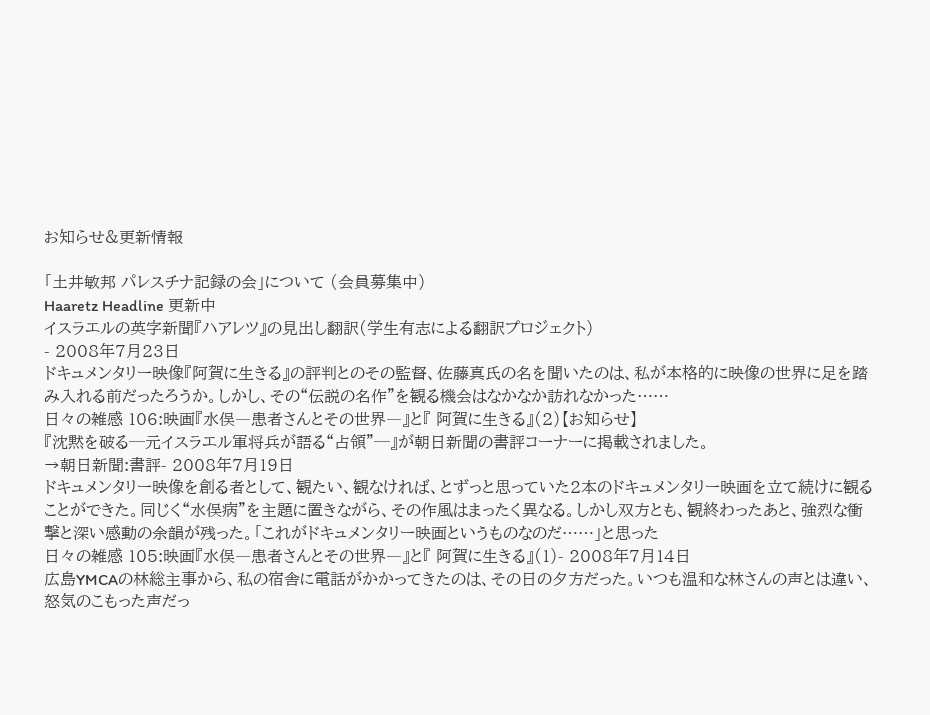お知らせ&更新情報

「土井敏邦 パレスチナ記録の会」について (会員募集中)
Haaretz Headline 更新中
イスラエルの英字新聞『ハアレツ』の見出し翻訳(学生有志による翻訳プロジェクト)
- 2008年7月23日
ドキュメンタリー映像『阿賀に生きる』の評判とのその監督、佐藤真氏の名を聞いたのは、私が本格的に映像の世界に足を踏み入れる前だったろうか。しかし、その“伝説の名作”を観る機会はなかなか訪れなかった……
日々の雑感 106:映画『水俣―患者さんとその世界―』と『 阿賀に生きる』(2)【お知らせ】
『沈黙を破る─元イスラエル軍将兵が語る“占領”─』が朝日新聞の書評コーナーに掲載されました。
→朝日新聞:書評- 2008年7月19日
ドキュメンタリー映像を創る者として、観たい、観なければ、とずっと思っていた2本のドキュメンタリー映画を立て続けに観ることができた。同じく“水俣病”を主題に置きながら、その作風はまったく異なる。しかし双方とも、観終わったあと、強烈な衝撃と深い感動の余韻が残った。「これがドキュメンタリー映画というものなのだ……」と思った
日々の雑感 105:映画『水俣―患者さんとその世界―』と『 阿賀に生きる』(1)- 2008年7月14日
広島YMCAの林総主事から、私の宿舎に電話がかかってきたのは、その日の夕方だった。いつも温和な林さんの声とは違い、怒気のこもった声だっ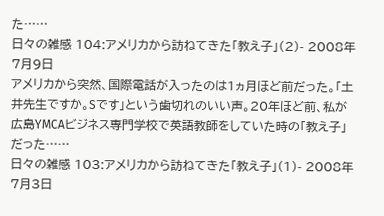た……
日々の雑感 104:アメリカから訪ねてきた「教え子」(2)- 2008年7月9日
アメリカから突然、国際電話が入ったのは1ヵ月ほど前だった。「土井先生ですか。Sです」という歯切れのいい声。20年ほど前、私が広島YMCAビジネス専門学校で英語教師をしていた時の「教え子」だった……
日々の雑感 103:アメリカから訪ねてきた「教え子」(1)- 2008年7月3日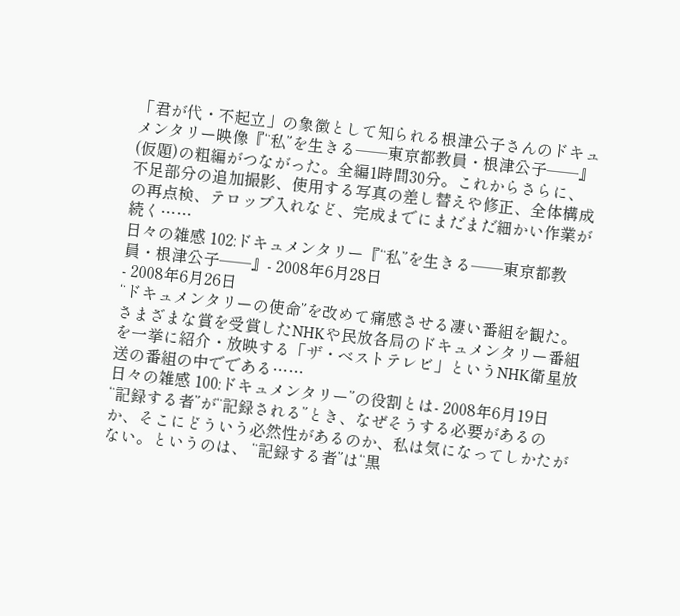「君が代・不起立」の象徴として知られる根津公子さんのドキュメンタリー映像『“私”を生きる──東京都教員・根津公子──』(仮題)の粗編がつながった。全編1時間30分。これからさらに、不足部分の追加撮影、使用する写真の差し替えや修正、全体構成の再点検、テロップ入れなど、完成までにまだまだ細かい作業が続く……
日々の雑感 102:ドキュメンタリー『“私”を生きる──東京都教員・根津公子──』- 2008年6月28日
- 2008年6月26日
“ドキュメンタリーの使命”を改めて痛感させる凄い番組を観た。さまざまな賞を受賞したNHKや民放各局のドキュメンタリー番組を一挙に紹介・放映する「ザ・ベストテレビ」というNHK衛星放送の番組の中でである……
日々の雑感 100:ドキュメンタリー”の役割とは- 2008年6月19日
“記録する者”が“記録される”とき、なぜそうする必要があるのか、そこにどういう必然性があるのか、私は気になってしかたがない。というのは、 “記録する者”は“黒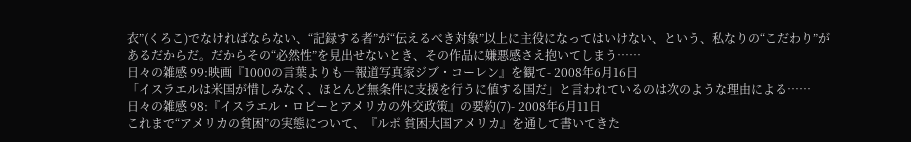衣”(くろこ)でなければならない、“記録する者”が“伝えるべき対象”以上に主役になってはいけない、という、私なりの“こだわり”があるだからだ。だからその“必然性”を見出せないとき、その作品に嫌悪感さえ抱いてしまう……
日々の雑感 99:映画『1000の言葉よりも―報道写真家ジブ・コーレン』を観て- 2008年6月16日
「イスラエルは米国が惜しみなく、ほとんど無条件に支援を行うに値する国だ」と言われているのは次のような理由による……
日々の雑感 98:『イスラエル・ロビーとアメリカの外交政策』の要約(7)- 2008年6月11日
これまで“アメリカの貧困”の実態について、『ルポ 貧困大国アメリカ』を通して書いてきた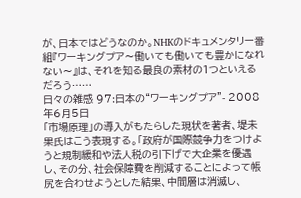が、日本ではどうなのか。NHKのドキュメンタリー番組『ワーキングプア〜働いても働いても豊かになれない〜』は、それを知る最良の素材の1つといえるだろう……
日々の雑感 97:日本の“ワーキングプア”- 2008年6月5日
「市場原理」の導入がもたらした現状を著者、堤未果氏はこう表現する。「政府が国際競争力をつけようと規制緩和や法人税の引下げで大企業を優遇し、その分、社会保障費を削減することによって帳尻を合わせようとした結果、中間層は消滅し、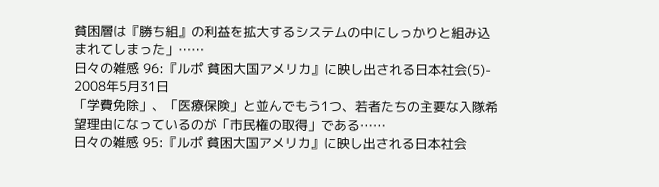貧困層は『勝ち組』の利益を拡大するシステムの中にしっかりと組み込まれてしまった」……
日々の雑感 96:『ルポ 貧困大国アメリカ』に映し出される日本社会(5)- 2008年5月31日
「学費免除」、「医療保険」と並んでもう1つ、若者たちの主要な入隊希望理由になっているのが「市民権の取得」である……
日々の雑感 95:『ルポ 貧困大国アメリカ』に映し出される日本社会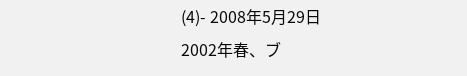(4)- 2008年5月29日
2002年春、ブ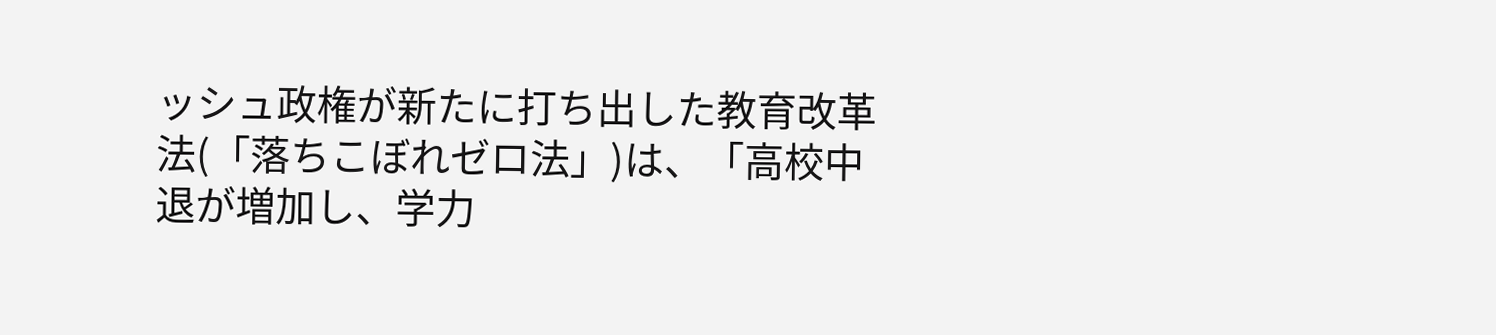ッシュ政権が新たに打ち出した教育改革法(「落ちこぼれゼロ法」)は、「高校中退が増加し、学力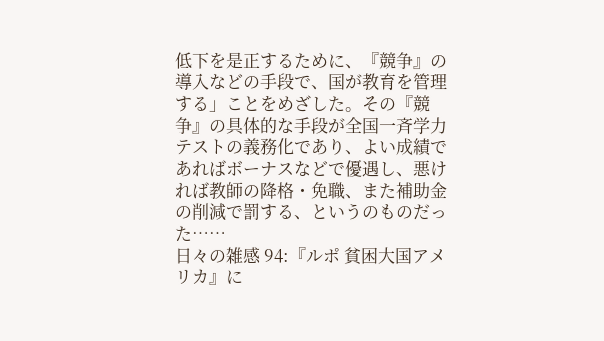低下を是正するために、『競争』の導入などの手段で、国が教育を管理する」ことをめざした。その『競争』の具体的な手段が全国一斉学力テストの義務化であり、よい成績であればボーナスなどで優遇し、悪ければ教師の降格・免職、また補助金の削減で罰する、というのものだった……
日々の雑感 94:『ルポ 貧困大国アメリカ』に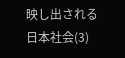映し出される日本社会(3)